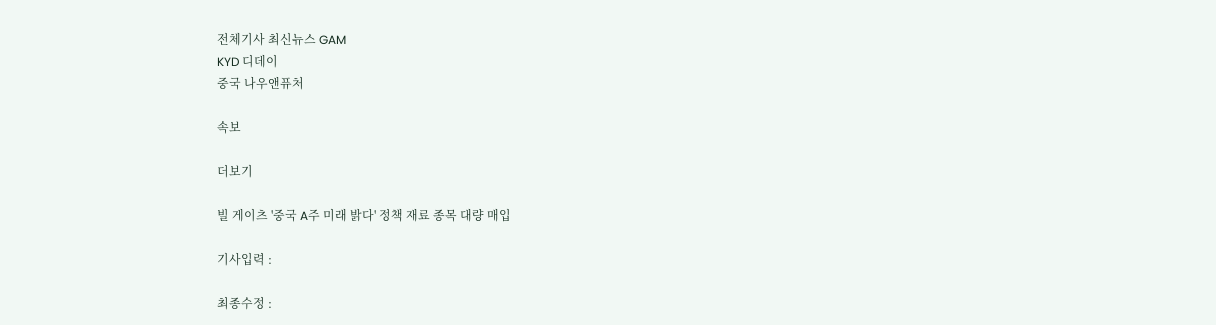전체기사 최신뉴스 GAM
KYD 디데이
중국 나우앤퓨처

속보

더보기

빌 게이츠 '중국 A주 미래 밝다' 정책 재료 종목 대량 매입

기사입력 :

최종수정 :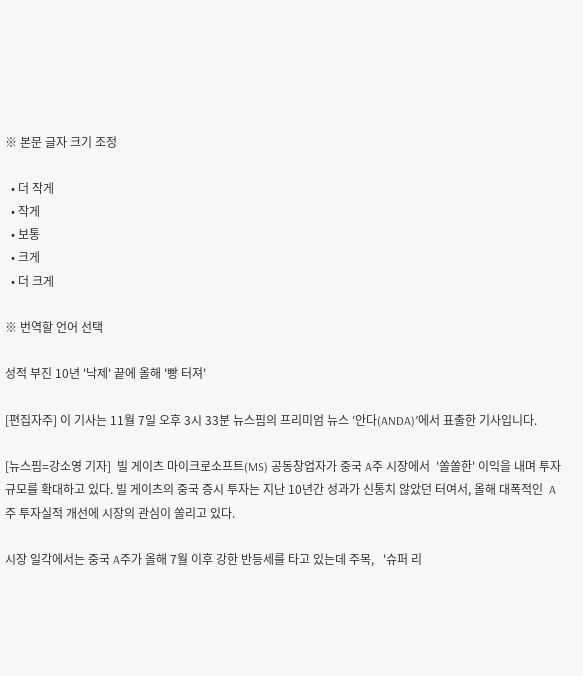※ 본문 글자 크기 조정

  • 더 작게
  • 작게
  • 보통
  • 크게
  • 더 크게

※ 번역할 언어 선택

성적 부진 10년 '낙제' 끝에 올해 '빵 터져'

[편집자주] 이 기사는 11월 7일 오후 3시 33분 뉴스핌의 프리미엄 뉴스 ′안다(ANDA)′에서 표출한 기사입니다.

[뉴스핌=강소영 기자]  빌 게이츠 마이크로소프트(MS) 공동창업자가 중국 A주 시장에서  '쏠쏠한' 이익을 내며 투자 규모를 확대하고 있다. 빌 게이츠의 중국 증시 투자는 지난 10년간 성과가 신통치 않았던 터여서, 올해 대폭적인  A주 투자실적 개선에 시장의 관심이 쏠리고 있다.

시장 일각에서는 중국 A주가 올해 7월 이후 강한 반등세를 타고 있는데 주목,   '슈퍼 리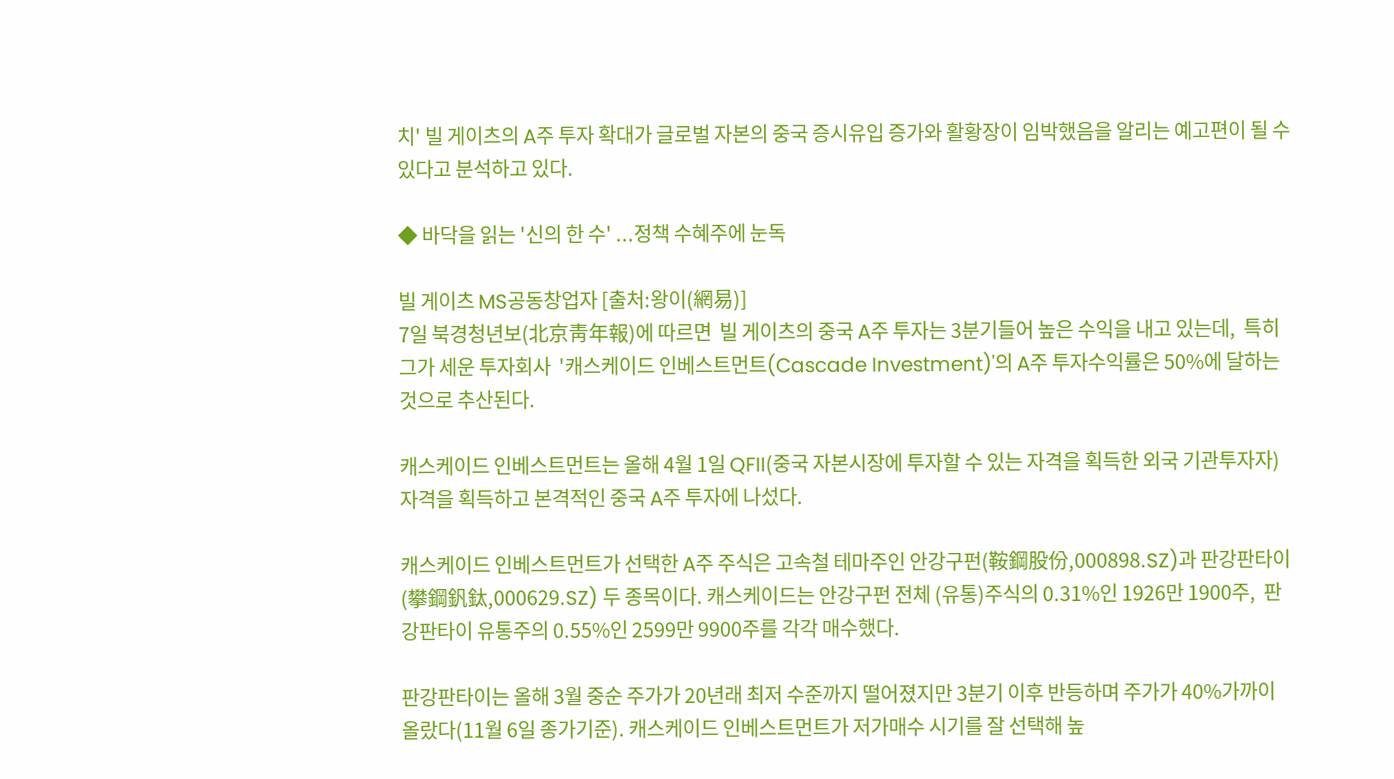치' 빌 게이츠의 A주 투자 확대가 글로벌 자본의 중국 증시유입 증가와 활황장이 임박했음을 알리는 예고편이 될 수 있다고 분석하고 있다.

◆ 바닥을 읽는 '신의 한 수' ...정책 수혜주에 눈독

빌 게이츠 MS공동창업자 [출처:왕이(網易)]
7일 북경청년보(北京靑年報)에 따르면  빌 게이츠의 중국 A주 투자는 3분기들어 높은 수익을 내고 있는데,  특히 그가 세운 투자회사  '캐스케이드 인베스트먼트(Cascade Investment)'의 A주 투자수익률은 50%에 달하는 것으로 추산된다.

캐스케이드 인베스트먼트는 올해 4월 1일 QFII(중국 자본시장에 투자할 수 있는 자격을 획득한 외국 기관투자자)자격을 획득하고 본격적인 중국 A주 투자에 나섰다.

캐스케이드 인베스트먼트가 선택한 A주 주식은 고속철 테마주인 안강구펀(鞍鋼股份,000898.SZ)과 판강판타이(攀鋼釩鈦,000629.SZ) 두 종목이다. 캐스케이드는 안강구펀 전체 (유통)주식의 0.31%인 1926만 1900주,  판강판타이 유통주의 0.55%인 2599만 9900주를 각각 매수했다.

판강판타이는 올해 3월 중순 주가가 20년래 최저 수준까지 떨어졌지만 3분기 이후 반등하며 주가가 40%가까이 올랐다(11월 6일 종가기준). 캐스케이드 인베스트먼트가 저가매수 시기를 잘 선택해 높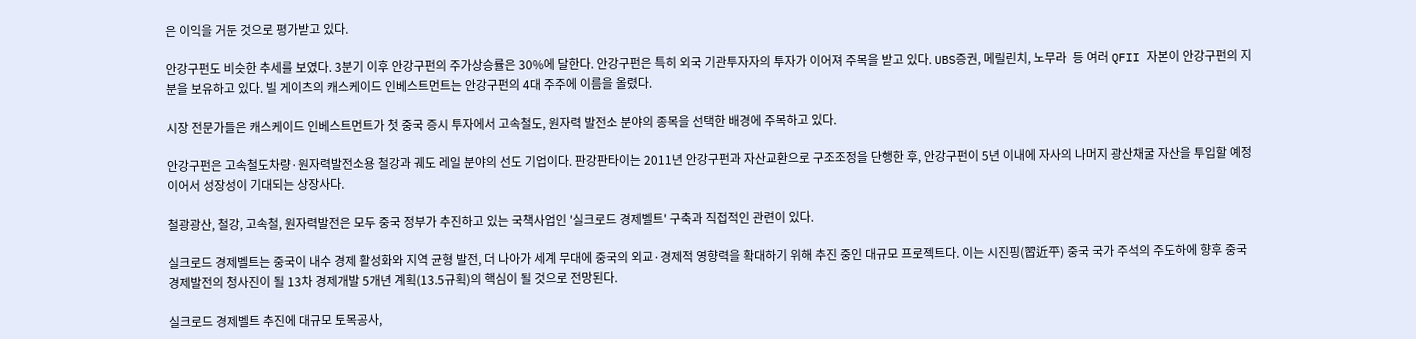은 이익을 거둔 것으로 평가받고 있다.

안강구펀도 비슷한 추세를 보였다. 3분기 이후 안강구펀의 주가상승률은 30%에 달한다. 안강구펀은 특히 외국 기관투자자의 투자가 이어져 주목을 받고 있다. UBS증권, 메릴린치, 노무라  등 여러 QFII 자본이 안강구펀의 지분을 보유하고 있다. 빌 게이츠의 캐스케이드 인베스트먼트는 안강구펀의 4대 주주에 이름을 올렸다.

시장 전문가들은 캐스케이드 인베스트먼트가 첫 중국 증시 투자에서 고속철도, 원자력 발전소 분야의 종목을 선택한 배경에 주목하고 있다.

안강구펀은 고속철도차량·원자력발전소용 철강과 궤도 레일 분야의 선도 기업이다. 판강판타이는 2011년 안강구펀과 자산교환으로 구조조정을 단행한 후, 안강구펀이 5년 이내에 자사의 나머지 광산채굴 자산을 투입할 예정이어서 성장성이 기대되는 상장사다.

철광광산, 철강, 고속철, 원자력발전은 모두 중국 정부가 추진하고 있는 국책사업인 '실크로드 경제벨트' 구축과 직접적인 관련이 있다.

실크로드 경제벨트는 중국이 내수 경제 활성화와 지역 균형 발전, 더 나아가 세계 무대에 중국의 외교·경제적 영향력을 확대하기 위해 추진 중인 대규모 프로젝트다. 이는 시진핑(習近平) 중국 국가 주석의 주도하에 향후 중국 경제발전의 청사진이 될 13차 경제개발 5개년 계획(13.5규획)의 핵심이 될 것으로 전망된다.

실크로드 경제벨트 추진에 대규모 토목공사,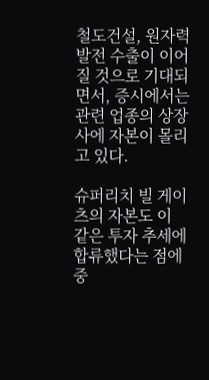철도건설, 원자력 발전 수출이 이어질 것으로 기대되면서, 증시에서는 관련 업종의 상장사에 자본이 몰리고 있다.

슈퍼리치 빌 게이츠의 자본도 이 같은 투자 추세에 합류했다는 점에 중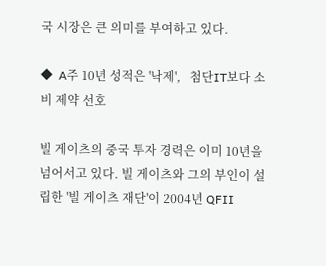국 시장은 큰 의미를 부여하고 있다.

◆  A주 10년 성적은 '낙제',   첨단IT보다 소비 제약 선호

빌 게이츠의 중국 투자 경력은 이미 10년을 넘어서고 있다. 빌 게이츠와 그의 부인이 설립한 '빌 게이츠 재단'이 2004년 QFII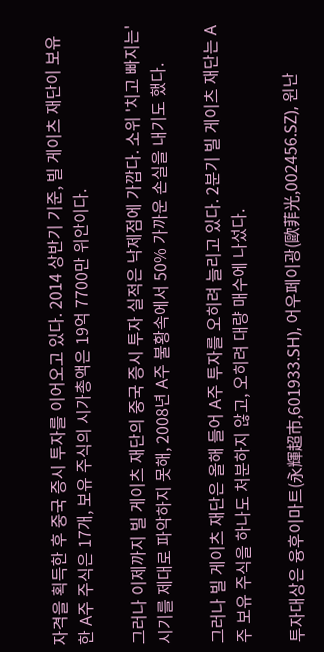자격을 획득한 후 중국 증시 투자를 이어오고 있다. 2014 상반기 기준, 빌 게이츠 재단이 보유한 A주 주식은 17개, 보유 주식의 시가총액은 19억 7700만 위안이다.

그러나 이제까지 빌 게이츠 재단의 중국 증시 투자 실적은 낙제점에 가깝다. 소위 '치고 빠지는' 시기를 제대로 파악하지 못해, 2008년 A주 불황속에서 50% 가까운 손실을 내기도 했다.

그러나 빌 게이츠 재단은 올해 들어 A주 투자를 오히려 늘리고 있다. 2분기 빌 게이츠 재단는 A주 보유 주식을 하나도 처분하지 않고, 오히려 대량 매수에 나섰다.

투자대상은 융후이마트(永輝超市,601933.SH), 어우페이광(歐菲光,002456.SZ), 윈난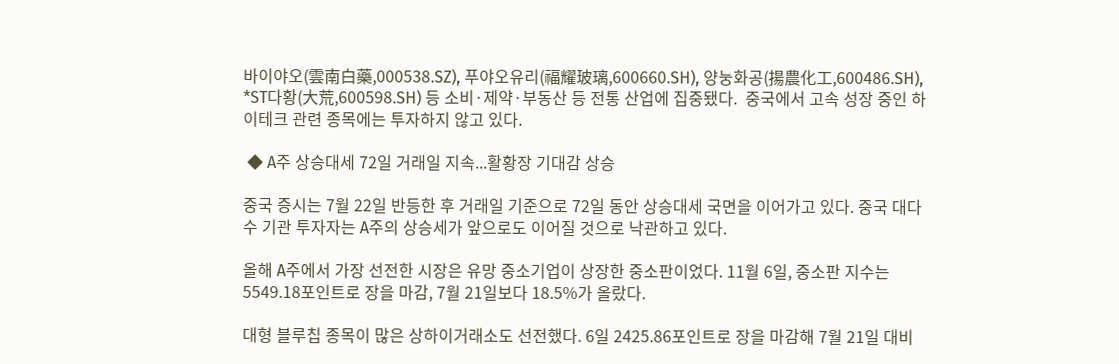바이야오(雲南白藥,000538.SZ), 푸야오유리(福耀玻璃,600660.SH), 양눙화공(揚農化工,600486.SH), *ST다황(大荒,600598.SH) 등 소비·제약·부동산 등 전통 산업에 집중됐다.  중국에서 고속 성장 중인 하이테크 관련 종목에는 투자하지 않고 있다.

 ◆ A주 상승대세 72일 거래일 지속...활황장 기대감 상승

중국 증시는 7월 22일 반등한 후 거래일 기준으로 72일 동안 상승대세 국면을 이어가고 있다. 중국 대다수 기관 투자자는 A주의 상승세가 앞으로도 이어질 것으로 낙관하고 있다.

올해 A주에서 가장 선전한 시장은 유망 중소기업이 상장한 중소판이었다. 11월 6일, 중소판 지수는 5549.18포인트로 장을 마감, 7월 21일보다 18.5%가 올랐다.

대형 블루칩 종목이 많은 상하이거래소도 선전했다. 6일 2425.86포인트로 장을 마감해 7월 21일 대비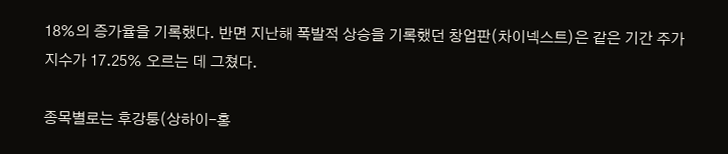18%의 증가율을 기록했다. 반면 지난해 폭발적 상승을 기록했던 창업판(차이넥스트)은 같은 기간 주가지수가 17.25% 오르는 데 그쳤다.

종목별로는 후강퉁(상하이-홍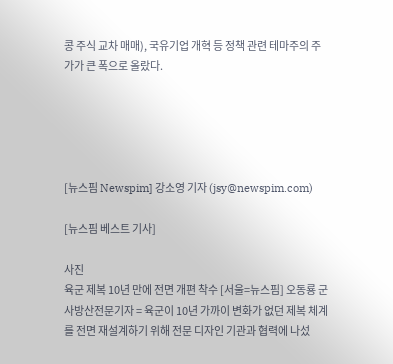콩 주식 교차 매매), 국유기업 개혁 등 정책 관련 테마주의 주가가 큰 폭으로 올랐다.





[뉴스핌 Newspim] 강소영 기자 (jsy@newspim.com)

[뉴스핌 베스트 기사]

사진
육군 제복 10년 만에 전면 개편 착수 [서울=뉴스핌] 오동룡 군사방산전문기자 = 육군이 10년 가까이 변화가 없던 제복 체계를 전면 재설계하기 위해 전문 디자인 기관과 협력에 나섰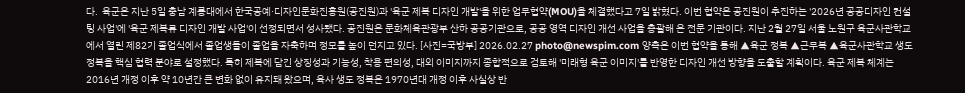다.  육군은 지난 5일 충남 계룡대에서 한국공예·디자인문화진흥원(공진원)과 '육군 제복 디자인 개발'을 위한 업무협약(MOU)을 체결했다고 7일 밝혔다. 이번 협약은 공진원이 추진하는 '2026년 공공디자인 컨설팅 사업'에 '육군 제복류 디자인 개발 사업'이 선정되면서 성사됐다. 공진원은 문화체육관광부 산하 공공기관으로, 공공 영역 디자인 개선 사업을 총괄해 온 전문 기관이다. 지난 2월 27일 서울 노원구 육군사관학교에서 열린 제82기 졸업식에서 졸업생들이 졸업을 자축하며 정모를 높이 던지고 있다. [사진=국방부] 2026.02.27 photo@newspim.com 양측은 이번 협약을 통해 ▲육군 정복 ▲근무복 ▲육군사관학교 생도 정복을 핵심 협력 분야로 설정했다. 특히 제복에 담긴 상징성과 기능성, 착용 편의성, 대외 이미지까지 종합적으로 검토해 '미래형 육군 이미지'를 반영한 디자인 개선 방향을 도출할 계획이다. 육군 제복 체계는 2016년 개정 이후 약 10년간 큰 변화 없이 유지돼 왔으며, 육사 생도 정복은 1970년대 개정 이후 사실상 반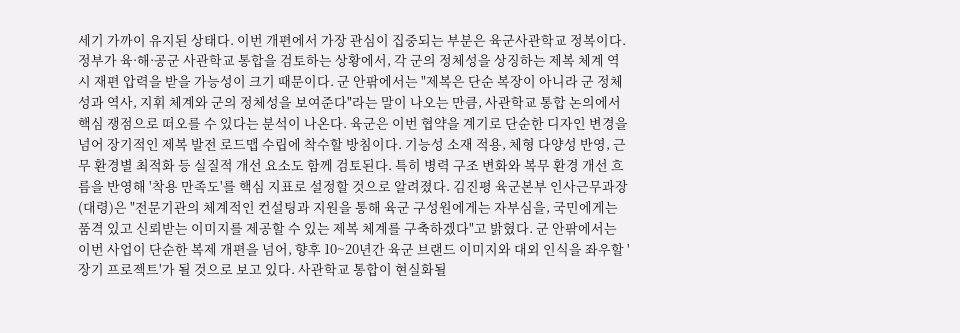세기 가까이 유지된 상태다. 이번 개편에서 가장 관심이 집중되는 부분은 육군사관학교 정복이다. 정부가 육·해·공군 사관학교 통합을 검토하는 상황에서, 각 군의 정체성을 상징하는 제복 체계 역시 재편 압력을 받을 가능성이 크기 때문이다. 군 안팎에서는 "제복은 단순 복장이 아니라 군 정체성과 역사, 지휘 체계와 군의 정체성을 보여준다"라는 말이 나오는 만큼, 사관학교 통합 논의에서 핵심 쟁점으로 떠오를 수 있다는 분석이 나온다. 육군은 이번 협약을 계기로 단순한 디자인 변경을 넘어 장기적인 제복 발전 로드맵 수립에 착수할 방침이다. 기능성 소재 적용, 체형 다양성 반영, 근무 환경별 최적화 등 실질적 개선 요소도 함께 검토된다. 특히 병력 구조 변화와 복무 환경 개선 흐름을 반영해 '착용 만족도'를 핵심 지표로 설정할 것으로 알려졌다. 김진평 육군본부 인사근무과장(대령)은 "전문기관의 체계적인 컨설팅과 지원을 통해 육군 구성원에게는 자부심을, 국민에게는 품격 있고 신뢰받는 이미지를 제공할 수 있는 제복 체계를 구축하겠다"고 밝혔다. 군 안팎에서는 이번 사업이 단순한 복제 개편을 넘어, 향후 10~20년간 육군 브랜드 이미지와 대외 인식을 좌우할 '장기 프로젝트'가 될 것으로 보고 있다. 사관학교 통합이 현실화될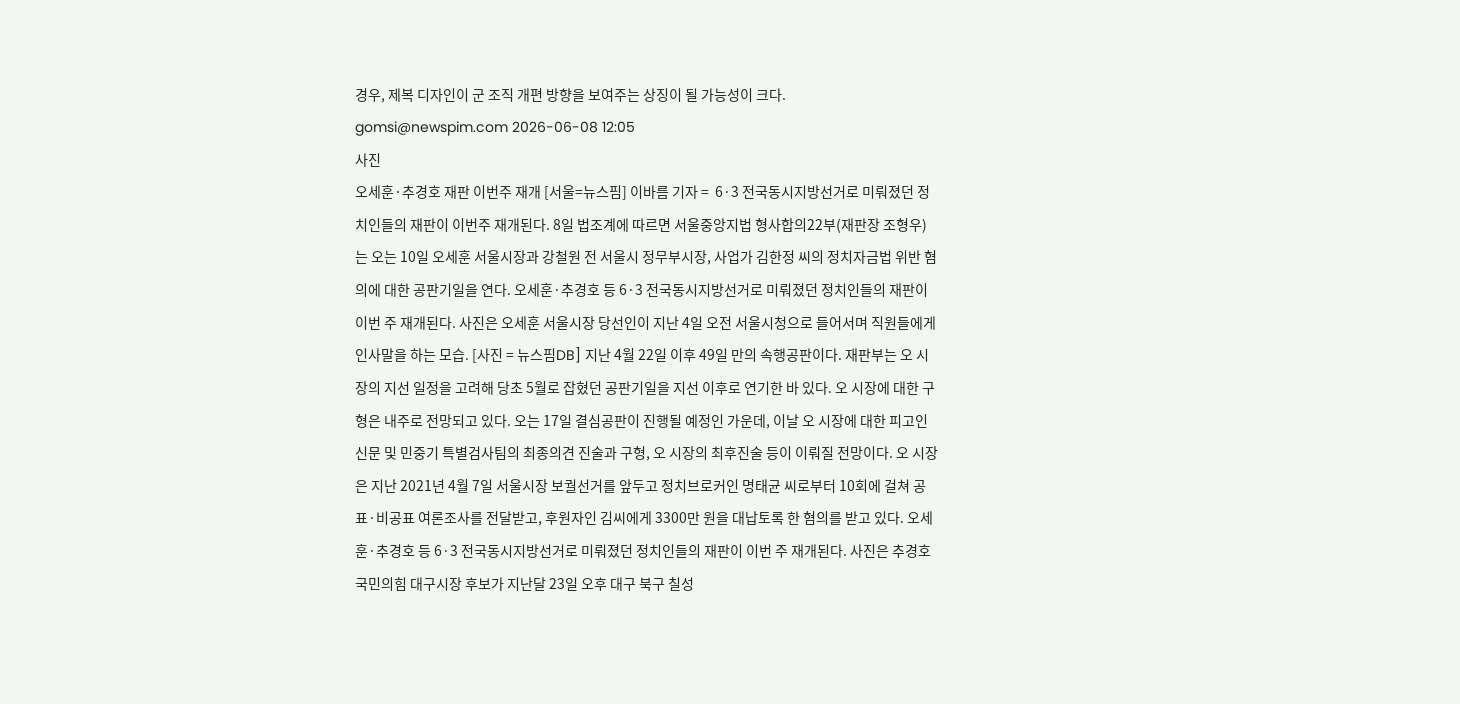경우, 제복 디자인이 군 조직 개편 방향을 보여주는 상징이 될 가능성이 크다. gomsi@newspim.com 2026-06-08 12:05
사진
오세훈·추경호 재판 이번주 재개 [서울=뉴스핌] 이바름 기자 =  6·3 전국동시지방선거로 미뤄졌던 정치인들의 재판이 이번주 재개된다. 8일 법조계에 따르면 서울중앙지법 형사합의22부(재판장 조형우)는 오는 10일 오세훈 서울시장과 강철원 전 서울시 정무부시장, 사업가 김한정 씨의 정치자금법 위반 혐의에 대한 공판기일을 연다. 오세훈·추경호 등 6·3 전국동시지방선거로 미뤄졌던 정치인들의 재판이 이번 주 재개된다. 사진은 오세훈 서울시장 당선인이 지난 4일 오전 서울시청으로 들어서며 직원들에게 인사말을 하는 모습. [사진 = 뉴스핌DB] 지난 4월 22일 이후 49일 만의 속행공판이다. 재판부는 오 시장의 지선 일정을 고려해 당초 5월로 잡혔던 공판기일을 지선 이후로 연기한 바 있다. 오 시장에 대한 구형은 내주로 전망되고 있다. 오는 17일 결심공판이 진행될 예정인 가운데, 이날 오 시장에 대한 피고인 신문 및 민중기 특별검사팀의 최종의견 진술과 구형, 오 시장의 최후진술 등이 이뤄질 전망이다. 오 시장은 지난 2021년 4월 7일 서울시장 보궐선거를 앞두고 정치브로커인 명태균 씨로부터 10회에 걸쳐 공표·비공표 여론조사를 전달받고, 후원자인 김씨에게 3300만 원을 대납토록 한 혐의를 받고 있다. 오세훈·추경호 등 6·3 전국동시지방선거로 미뤄졌던 정치인들의 재판이 이번 주 재개된다. 사진은 추경호 국민의힘 대구시장 후보가 지난달 23일 오후 대구 북구 칠성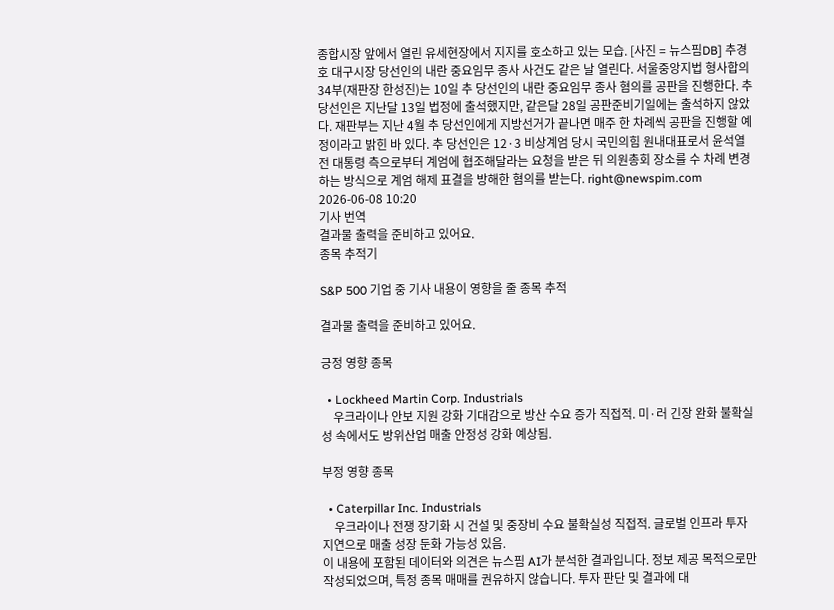종합시장 앞에서 열린 유세현장에서 지지를 호소하고 있는 모습. [사진 = 뉴스핌DB] 추경호 대구시장 당선인의 내란 중요임무 종사 사건도 같은 날 열린다. 서울중앙지법 형사합의34부(재판장 한성진)는 10일 추 당선인의 내란 중요임무 종사 혐의를 공판을 진행한다. 추 당선인은 지난달 13일 법정에 출석했지만, 같은달 28일 공판준비기일에는 출석하지 않았다. 재판부는 지난 4월 추 당선인에게 지방선거가 끝나면 매주 한 차례씩 공판을 진행할 예정이라고 밝힌 바 있다. 추 당선인은 12·3 비상계엄 당시 국민의힘 원내대표로서 윤석열 전 대통령 측으로부터 계엄에 협조해달라는 요청을 받은 뒤 의원총회 장소를 수 차례 변경하는 방식으로 계엄 해제 표결을 방해한 혐의를 받는다. right@newspim.com 2026-06-08 10:20
기사 번역
결과물 출력을 준비하고 있어요.
종목 추적기

S&P 500 기업 중 기사 내용이 영향을 줄 종목 추적

결과물 출력을 준비하고 있어요.

긍정 영향 종목

  • Lockheed Martin Corp. Industrials
    우크라이나 안보 지원 강화 기대감으로 방산 수요 증가 직접적. 미·러 긴장 완화 불확실성 속에서도 방위산업 매출 안정성 강화 예상됨.

부정 영향 종목

  • Caterpillar Inc. Industrials
    우크라이나 전쟁 장기화 시 건설 및 중장비 수요 불확실성 직접적. 글로벌 인프라 투자 지연으로 매출 성장 둔화 가능성 있음.
이 내용에 포함된 데이터와 의견은 뉴스핌 AI가 분석한 결과입니다. 정보 제공 목적으로만 작성되었으며, 특정 종목 매매를 권유하지 않습니다. 투자 판단 및 결과에 대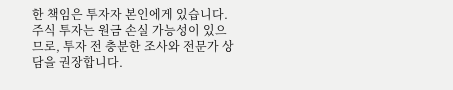한 책임은 투자자 본인에게 있습니다. 주식 투자는 원금 손실 가능성이 있으므로, 투자 전 충분한 조사와 전문가 상담을 권장합니다.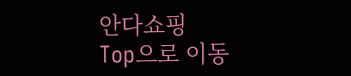안다쇼핑
Top으로 이동